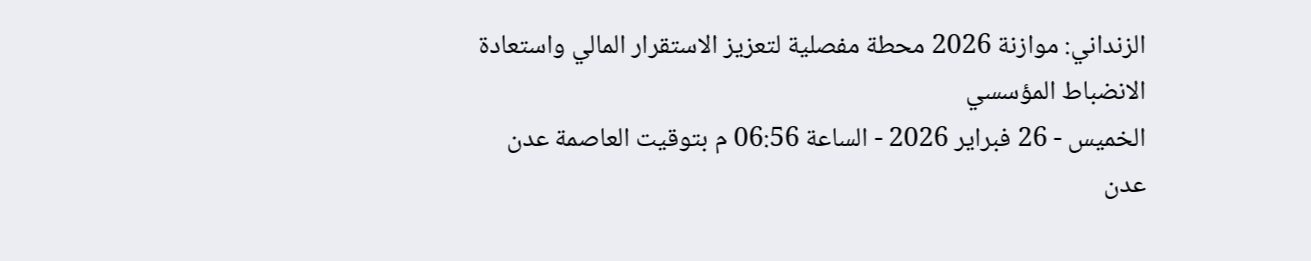الزنداني: موازنة 2026 محطة مفصلية لتعزيز الاستقرار المالي واستعادة الانضباط المؤسسي
الخميس - 26 فبراير 2026 - الساعة 06:56 م بتوقيت العاصمة عدن
عدن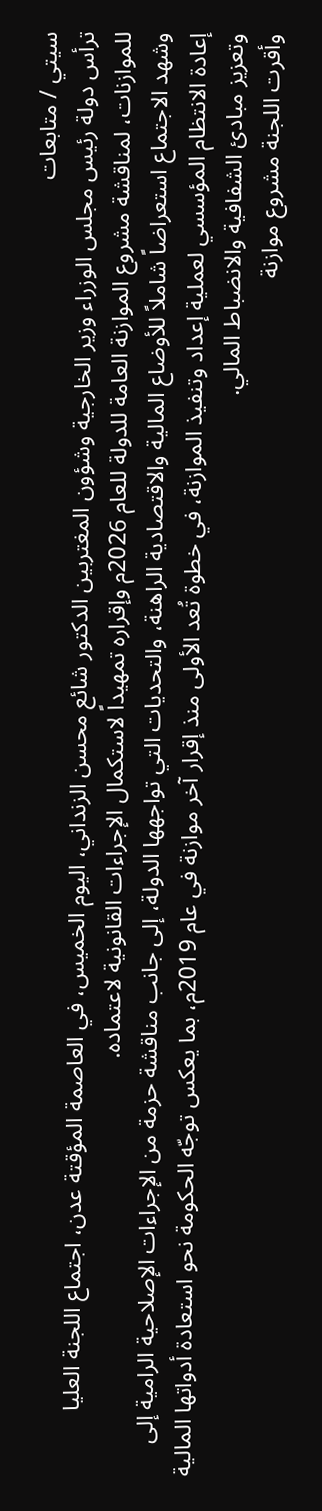سيتي / متابعات
ترأس دولة رئيس مجلس الوزراء وزير الخارجية وشؤون المغتربين الدكتور شائع محسن الزنداني، اليوم الخميس، في العاصمة المؤقتة عدن، اجتماع اللجنة العليا للموازنات، لمناقشة مشروع الموازنة العامة للدولة للعام 2026م وإقراره تمهيداً لاستكمال الإجراءات القانونية لاعتماده.
وشهد الاجتماع استعراضاً شاملاً للأوضاع المالية والاقتصادية الراهنة، والتحديات التي تواجهها الدولة، إلى جانب مناقشة حزمة من الإجراءات الإصلاحية الرامية إلى إعادة الانتظام المؤسسي لعملية إعداد وتنفيذ الموازنة، في خطوة تُعد الأولى منذ إقرار آخر موازنة في عام 2019م، بما يعكس توجّه الحكومة نحو استعادة أدواتها المالية وتعزيز مبادئ الشفافية والانضباط المالي.
وأقرت اللجنة مشروع موازنة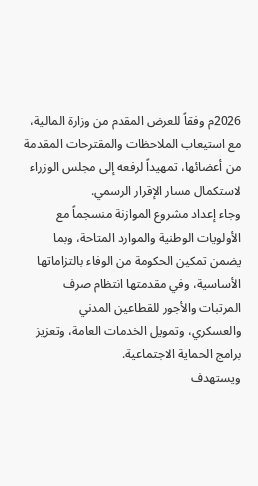2026م وفقاً للعرض المقدم من وزارة المالية، مع استيعاب الملاحظات والمقترحات المقدمة من أعضائها، تمهيداً لرفعه إلى مجلس الوزراء لاستكمال مسار الإقرار الرسمي.
وجاء إعداد مشروع الموازنة منسجماً مع الأولويات الوطنية والموارد المتاحة، وبما يضمن تمكين الحكومة من الوفاء بالتزاماتها الأساسية، وفي مقدمتها انتظام صرف المرتبات والأجور للقطاعين المدني والعسكري، وتمويل الخدمات العامة، وتعزيز برامج الحماية الاجتماعية.
ويستهدف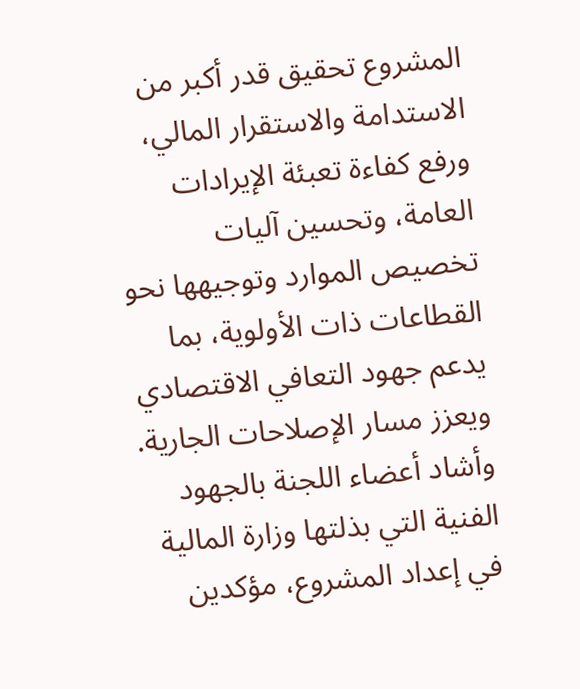المشروع تحقيق قدر أكبر من الاستدامة والاستقرار المالي، ورفع كفاءة تعبئة الإيرادات العامة، وتحسين آليات تخصيص الموارد وتوجيهها نحو القطاعات ذات الأولوية، بما يدعم جهود التعافي الاقتصادي ويعزز مسار الإصلاحات الجارية.
وأشاد أعضاء اللجنة بالجهود الفنية التي بذلتها وزارة المالية في إعداد المشروع، مؤكدين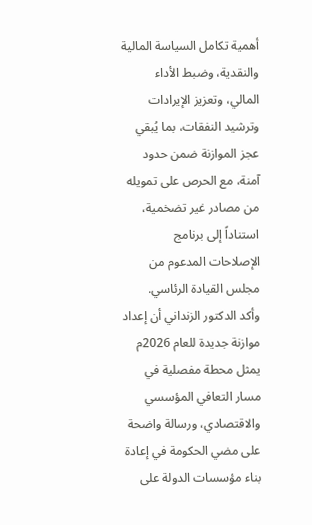أهمية تكامل السياسة المالية والنقدية، وضبط الأداء المالي، وتعزيز الإيرادات وترشيد النفقات، بما يُبقي عجز الموازنة ضمن حدود آمنة، مع الحرص على تمويله من مصادر غير تضخمية، استناداً إلى برنامج الإصلاحات المدعوم من مجلس القيادة الرئاسي.
وأكد الدكتور الزنداني أن إعداد موازنة جديدة للعام 2026م يمثل محطة مفصلية في مسار التعافي المؤسسي والاقتصادي، ورسالة واضحة على مضي الحكومة في إعادة بناء مؤسسات الدولة على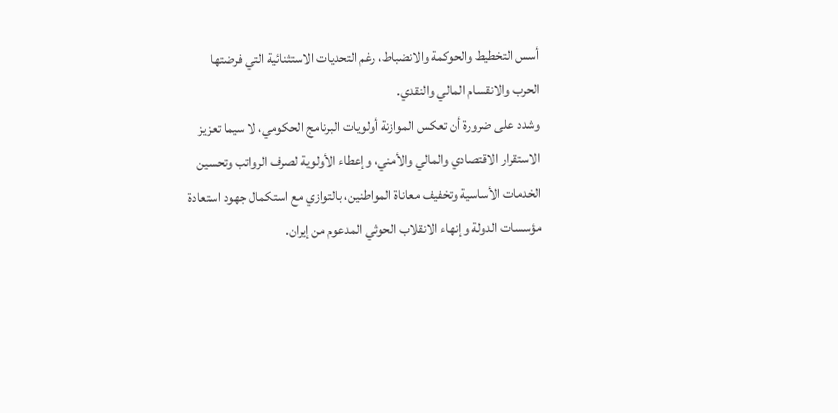أسس التخطيط والحوكمة والانضباط، رغم التحديات الاستثنائية التي فرضتها الحرب والانقسام المالي والنقدي.
وشدد على ضرورة أن تعكس الموازنة أولويات البرنامج الحكومي، لا سيما تعزيز الاستقرار الاقتصادي والمالي والأمني، وإعطاء الأولوية لصرف الرواتب وتحسين الخدمات الأساسية وتخفيف معاناة المواطنين، بالتوازي مع استكمال جهود استعادة مؤسسات الدولة وإنهاء الانقلاب الحوثي المدعوم من إيران.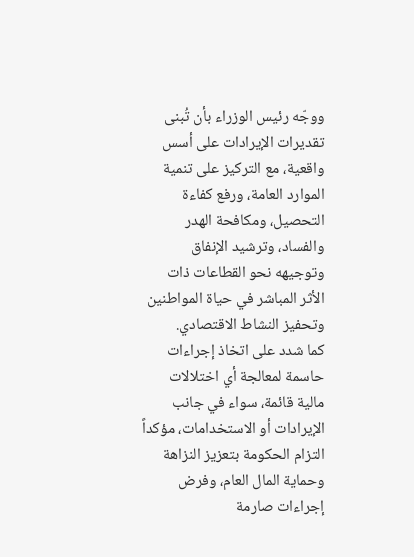ووجّه رئيس الوزراء بأن تُبنى تقديرات الإيرادات على أسس واقعية، مع التركيز على تنمية الموارد العامة، ورفع كفاءة التحصيل، ومكافحة الهدر والفساد، وترشيد الإنفاق وتوجيهه نحو القطاعات ذات الأثر المباشر في حياة المواطنين وتحفيز النشاط الاقتصادي.
كما شدد على اتخاذ إجراءات حاسمة لمعالجة أي اختلالات مالية قائمة، سواء في جانب الإيرادات أو الاستخدامات، مؤكداً التزام الحكومة بتعزيز النزاهة وحماية المال العام، وفرض إجراءات صارمة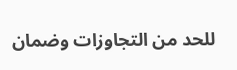للحد من التجاوزات وضمان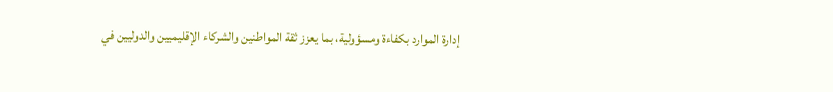إدارة الموارد بكفاءة ومسؤولية، بما يعزز ثقة المواطنين والشركاء الإقليميين والدوليين في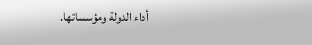أداء الدولة ومؤسساتها.